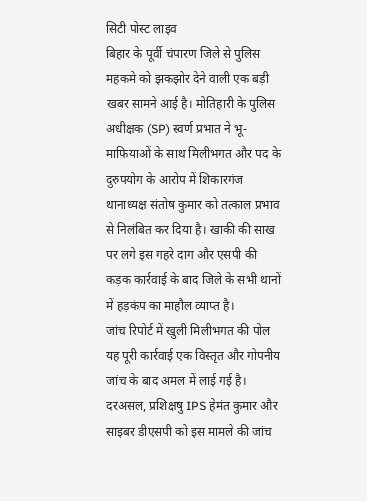सिटी पोस्ट लाइव
बिहार के पूर्वी चंपारण जिले से पुलिस महकमे को झकझोर देने वाली एक बड़ी खबर सामने आई है। मोतिहारी के पुलिस अधीक्षक (SP) स्वर्ण प्रभात ने भू-माफियाओं के साथ मिलीभगत और पद के दुरुपयोग के आरोप में शिकारगंज थानाध्यक्ष संतोष कुमार को तत्काल प्रभाव से निलंबित कर दिया है। खाकी की साख पर लगे इस गहरे दाग और एसपी की कड़क कार्रवाई के बाद जिले के सभी थानों में हड़कंप का माहौल व्याप्त है।
जांच रिपोर्ट में खुली मिलीभगत की पोल
यह पूरी कार्रवाई एक विस्तृत और गोपनीय जांच के बाद अमल में लाई गई है। दरअसल, प्रशिक्षषु IPS हेमंत कुमार और साइबर डीएसपी को इस मामले की जांच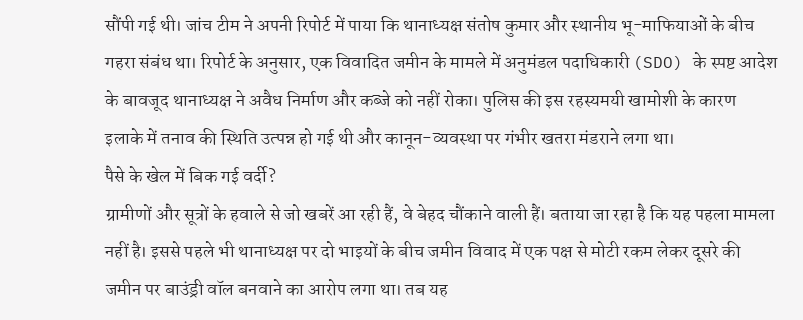सौंपी गई थी। जांच टीम ने अपनी रिपोर्ट में पाया कि थानाध्यक्ष संतोष कुमार और स्थानीय भू-माफियाओं के बीच गहरा संबंध था। रिपोर्ट के अनुसार, एक विवादित जमीन के मामले में अनुमंडल पदाधिकारी (SDO) के स्पष्ट आदेश के बावजूद थानाध्यक्ष ने अवैध निर्माण और कब्जे को नहीं रोका। पुलिस की इस रहस्यमयी खामोशी के कारण इलाके में तनाव की स्थिति उत्पन्न हो गई थी और कानून-व्यवस्था पर गंभीर खतरा मंडराने लगा था।
पैसे के खेल में बिक गई वर्दी?
ग्रामीणों और सूत्रों के हवाले से जो खबरें आ रही हैं, वे बेहद चौंकाने वाली हैं। बताया जा रहा है कि यह पहला मामला नहीं है। इससे पहले भी थानाध्यक्ष पर दो भाइयों के बीच जमीन विवाद में एक पक्ष से मोटी रकम लेकर दूसरे की जमीन पर बाउंड्री वॉल बनवाने का आरोप लगा था। तब यह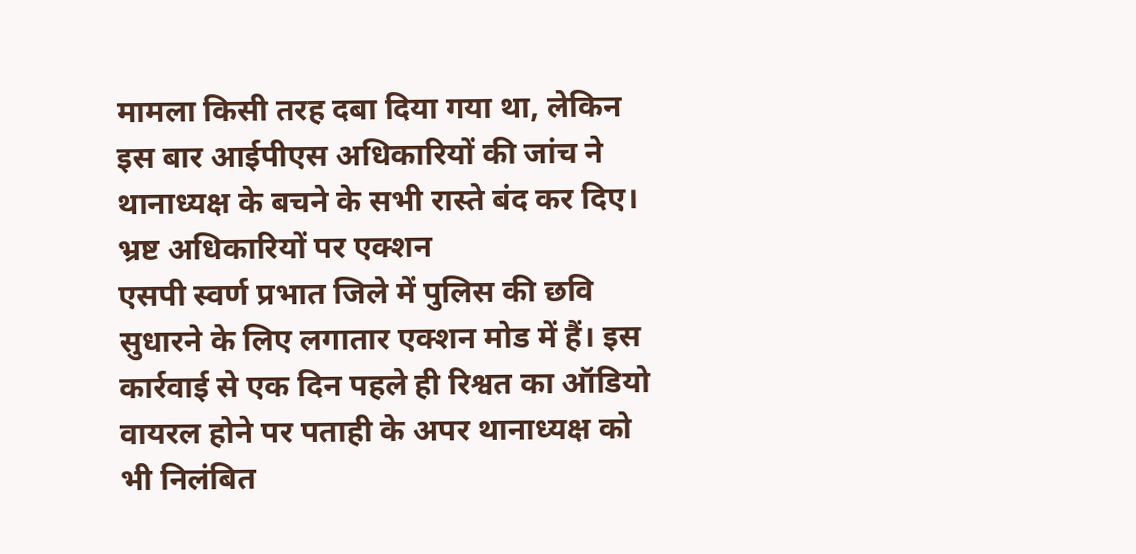मामला किसी तरह दबा दिया गया था, लेकिन इस बार आईपीएस अधिकारियों की जांच ने थानाध्यक्ष के बचने के सभी रास्ते बंद कर दिए।
भ्रष्ट अधिकारियों पर एक्शन
एसपी स्वर्ण प्रभात जिले में पुलिस की छवि सुधारने के लिए लगातार एक्शन मोड में हैं। इस कार्रवाई से एक दिन पहले ही रिश्वत का ऑडियो वायरल होने पर पताही के अपर थानाध्यक्ष को भी निलंबित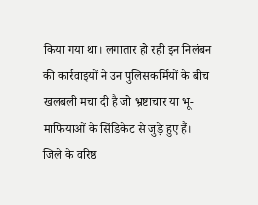किया गया था। लगातार हो रही इन निलंबन की कार्रवाइयों ने उन पुलिसकर्मियों के बीच खलबली मचा दी है जो भ्रष्टाचार या भू-माफियाओं के सिंडिकेट से जुड़े हुए हैं।
जिले के वरिष्ठ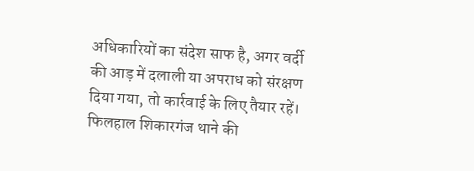अधिकारियों का संदेश साफ है, अगर वर्दी की आड़ में दलाली या अपराध को संरक्षण दिया गया, तो कार्रवाई के लिए तैयार रहें। फिलहाल शिकारगंज थाने की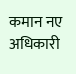कमान नए अधिकारी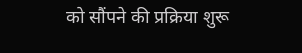को सौंपने की प्रक्रिया शुरू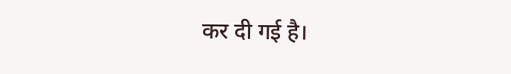कर दी गई है।